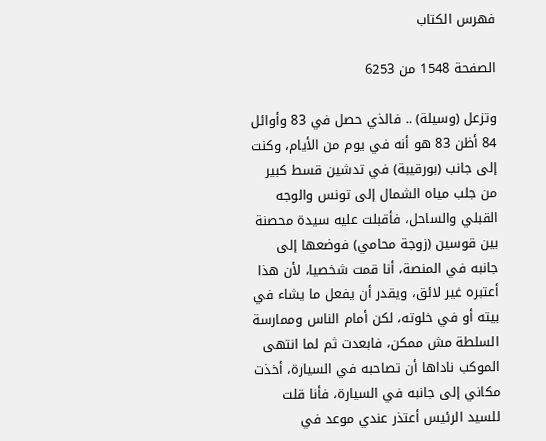فهرس الكتاب

الصفحة 1548 من 6253

وتزعل (وسيلة) .. فالذي حصل في 83 وأوائل 84 أظن 83 هو أنه في يوم من الأيام، وكنت إلى جانب (بورقيبة) في تدشين قسط كبير من جلب مياه الشمال إلى تونس والوجه القبلي والساحل، فأقبلت عليه سيدة محصنة بين قوسين (زوجة محامي) فوضعها إلى جانبه في المنصة، أنا قمت شخصيا، لأن هذا أعتبره غير لائق، ويقدر أن يفعل ما يشاء في بيته أو في خلوته، لكن أمام الناس وممارسة السلطة مش ممكن، فابعدت ثم لما انتهى الموكب ناداها أن تصاحبه في السيارة، أخذت مكاني إلى جانبه في السيارة، فأنا قلت للسيد الرئيس أعتذر عندي موعد في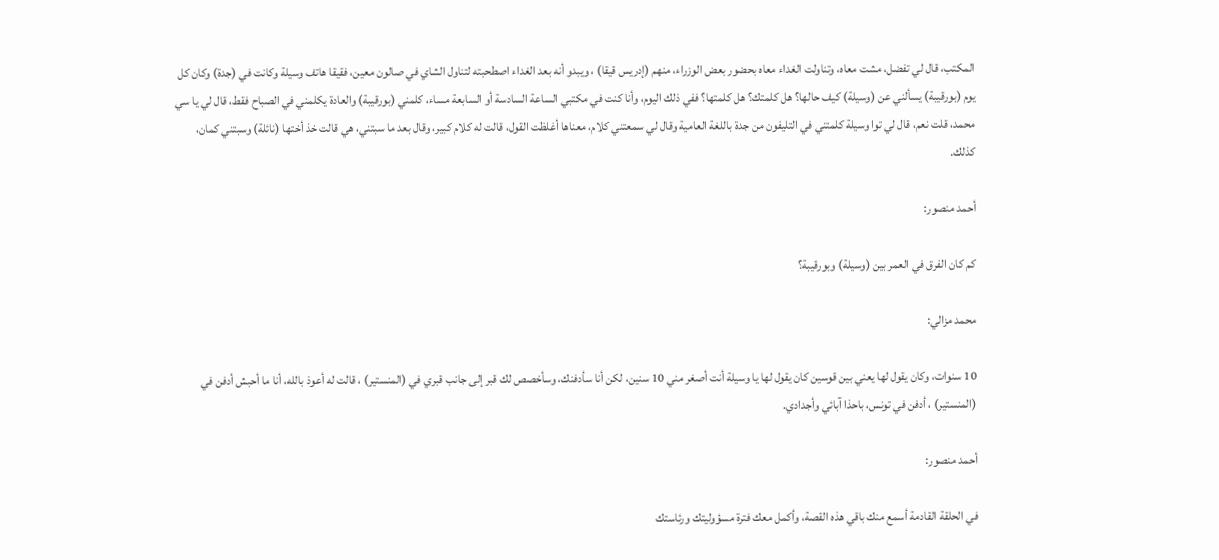المكتب، قال لي تفضل، مشت معاه، وتناولت الغداء معاه بحضور بعض الوزراء، منهم (إدريس قيقا) ، ويبدو أنه بعد الغداء اصطحبته لتناول الشاي في صالون معين، فقيقا هاتف وسيلة وكانت في (جدة) وكان كل يوم (بورقيبة) يسألني عن (وسيلة) كيف حالها؟ هل كلمتك؟ هل كلمتها؟ ففي ذلك اليوم، وأنا كنت في مكتبي الساعة السادسة أو السابعة مساء، كلمني (بورقيبة) والعادة يكلمني في الصباح فقط، قال لي يا سي محمد، قلت نعم، قال لي توا وسيلة كلمتني في التليفون من جدة باللغة العامية وقال لي سمعتني كلام، معناها أغلظت القول، قالت له كلام كبير، وقال بعد ما سبتني، هي قالت خذ أختها (نائلة) وسبتني كمان، كذلك.

أحمد منصور:

كم كان الفرق في العمر بين (وسيلة) وبورقيبة؟

محمد مزالي:

10 سنوات، وكان يقول لها يعني بين قوسين كان يقول لها يا وسيلة أنت أصغر مني 10 سنين، لكن أنا سأدفنك، وسأخصص لك قبر إلى جانب قبري في (المنستير) ، قالت له أعوذ بالله، أنا ما أحبش أدفن في (المنستير) ، أدفن في تونس، باحذا آبائي وأجدادي.

أحمد منصور:

في الحلقة القادمة أسمع منك باقي هذه القصة، وأكمل معك فترة مسؤوليتك ورئاستك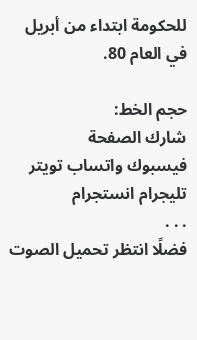للحكومة ابتداء من أبريل في العام 80.

حجم الخط:
شارك الصفحة
فيسبوك واتساب تويتر تليجرام انستجرام
. . .
فضلًا انتظر تحميل الصوت